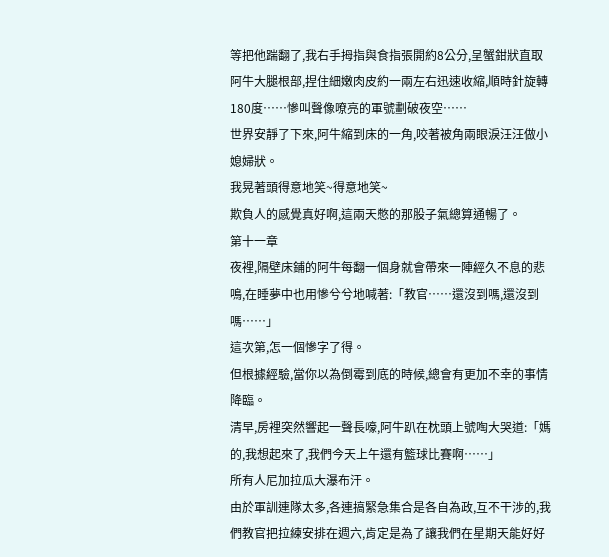等把他踹翻了,我右手拇指與食指張開約8公分,呈蟹鉗狀直取阿牛大腿根部,捏住細嫩肉皮約一兩左右迅速收縮,順時針旋轉180度……慘叫聲像嘹亮的軍號劃破夜空……
世界安靜了下來,阿牛縮到床的一角,咬著被角兩眼淚汪汪做小媳婦狀。
我晃著頭得意地笑~得意地笑~
欺負人的感覺真好啊,這兩天憋的那股子氣總算通暢了。
第十一章
夜裡,隔壁床鋪的阿牛每翻一個身就會帶來一陣經久不息的悲鳴,在睡夢中也用慘兮兮地喊著:「教官……還沒到嗎,還沒到嗎……」
這次第,怎一個慘字了得。
但根據經驗,當你以為倒霉到底的時候,總會有更加不幸的事情降臨。
清早,房裡突然響起一聲長嚎,阿牛趴在枕頭上號啕大哭道:「媽的,我想起來了,我們今天上午還有籃球比賽啊……」
所有人尼加拉瓜大瀑布汗。
由於軍訓連隊太多,各連搞緊急集合是各自為政,互不干涉的,我們教官把拉練安排在週六,肯定是為了讓我們在星期天能好好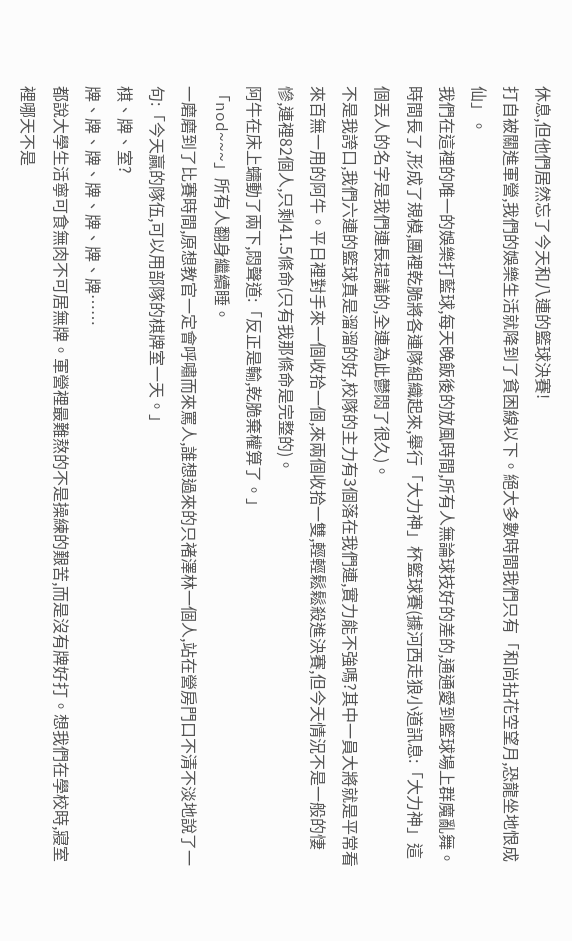休息,但他們居然忘了今天和八連的籃球決賽!
打自被關進軍營,我們的娛樂生活就降到了貧困線以下。絕大多數時間我們只有「和尚拈花空望月,恐龍坐地恨成仙」。
我們在這裡的唯一的娛樂打藍球,每天晚飯後的放風時間,所有人無論球技好的差的,通通愛到籃球場上群魔亂舞。時間長了,形成了規模,團裡乾脆將各連隊組織起來,舉行「大力神」杯籃球賽(據河西走狼小道訊息:「大力神」這個丟人的名字是我們連長提議的,全連為此鬱悶了很久)。
不是我誇口,我們六連的籃球真是溜溜的好,校隊的主力有3個落在我們連,實力能不強嗎?其中一員大將就是平常看來百無一用的阿牛。平日裡對手來一個收拾一個,來兩個收拾一雙,輕輕鬆鬆殺進決賽,但今天情況不是一般的悽慘,連裡82個人,只剩41.5條命(只有我那條命是完整的)。
阿牛在床上蠕動了兩下,悶聲道:「反正是輸,乾脆棄權算了。」
「nod~~~」所有人翻身繼續睡。
一磨磨到了比賽時間,原想教官一定會呼嘯而來罵人,誰想過來的只褚澤林一個人,站在營房門口不清不淡地說了一句:「今天贏的隊伍,可以用部隊的棋牌室一天。」
棋、牌、室?
牌、牌、牌、牌、牌、牌、牌……
都說大學生活寧可食無肉不可居無牌。軍營裡最難熬的不是操練的艱苦,而是沒有牌好打。想我們在學校時,寢室裡哪天不是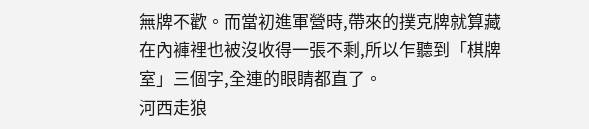無牌不歡。而當初進軍營時,帶來的撲克牌就算藏在內褲裡也被沒收得一張不剩,所以乍聽到「棋牌室」三個字,全連的眼睛都直了。
河西走狼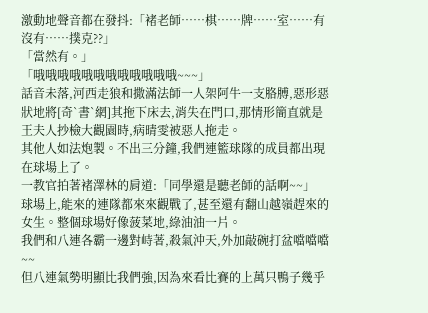激動地聲音都在發抖:「褚老師……棋……牌……室……有沒有……撲克??」
「當然有。」
「哦哦哦哦哦哦哦哦哦哦哦哦~~~」
話音未落,河西走狼和撒滿法師一人架阿牛一支胳膊,惡形惡狀地將[奇`書`網]其拖下床去,消失在門口,那情形簡直就是王夫人抄檢大觀園時,病晴雯被惡人拖走。
其他人如法炮製。不出三分鐘,我們連籃球隊的成員都出現在球場上了。
一教官拍著褚澤林的肩道:「同學還是聽老師的話啊~~」
球場上,能來的連隊都來來觀戰了,甚至還有翻山越嶺趕來的女生。整個球場好像菠菜地,綠油油一片。
我們和八連各霸一邊對峙著,殺氣沖天,外加敲碗打盆噹噹噹~~
但八連氣勢明顯比我們強,因為來看比賽的上萬只鴨子幾乎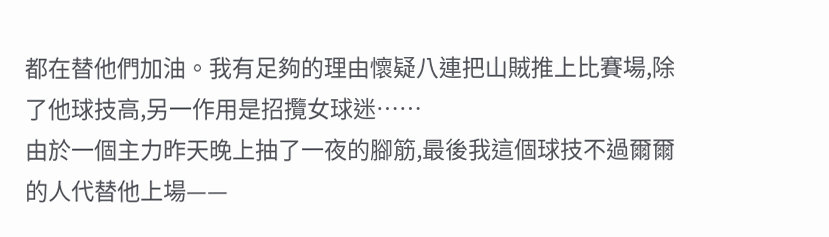都在替他們加油。我有足夠的理由懷疑八連把山賊推上比賽場,除了他球技高,另一作用是招攬女球迷……
由於一個主力昨天晚上抽了一夜的腳筋,最後我這個球技不過爾爾的人代替他上場——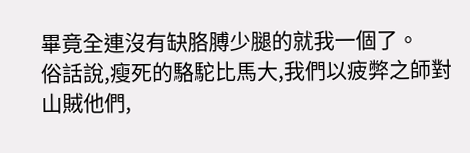畢竟全連沒有缺胳膊少腿的就我一個了。
俗話說,瘦死的駱駝比馬大,我們以疲弊之師對山賊他們,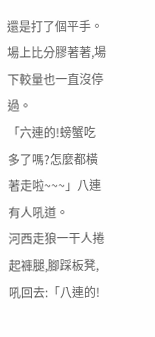還是打了個平手。
場上比分膠著著,場下較量也一直沒停過。
「六連的!螃蟹吃多了嗎?怎麼都橫著走啦~~~」八連有人吼道。
河西走狼一干人捲起褲腿,腳踩板凳,吼回去:「八連的!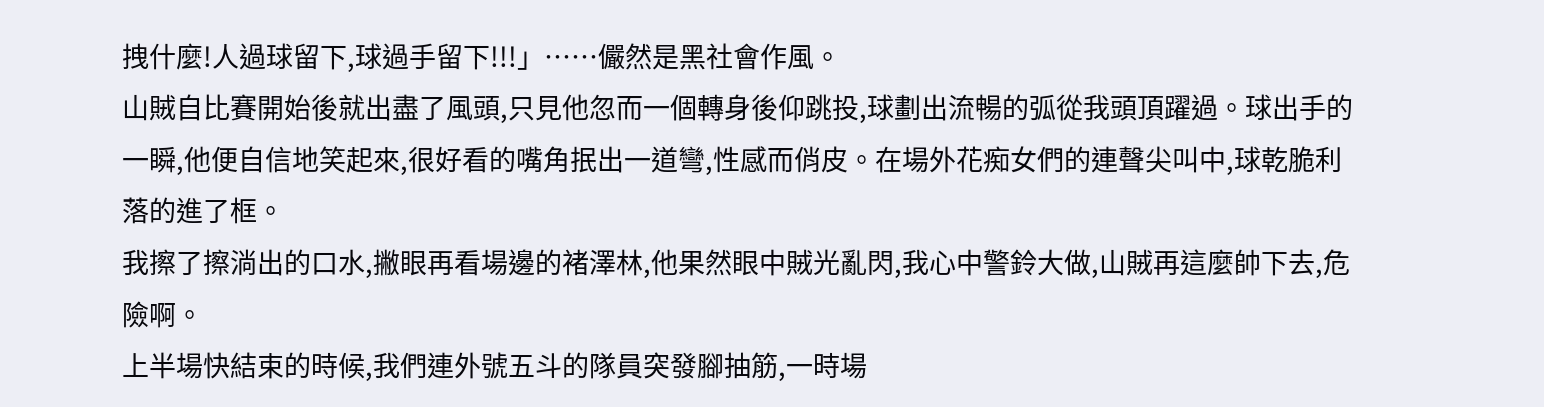拽什麼!人過球留下,球過手留下!!!」……儼然是黑社會作風。
山賊自比賽開始後就出盡了風頭,只見他忽而一個轉身後仰跳投,球劃出流暢的弧從我頭頂躍過。球出手的一瞬,他便自信地笑起來,很好看的嘴角抿出一道彎,性感而俏皮。在場外花痴女們的連聲尖叫中,球乾脆利落的進了框。
我擦了擦淌出的口水,撇眼再看場邊的褚澤林,他果然眼中賊光亂閃,我心中警鈴大做,山賊再這麼帥下去,危險啊。
上半場快結束的時候,我們連外號五斗的隊員突發腳抽筋,一時場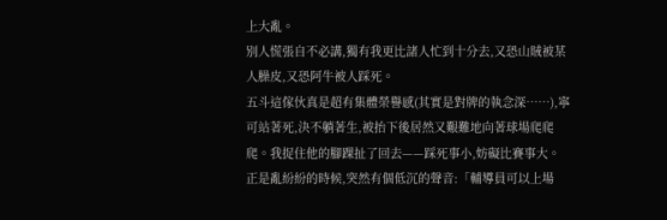上大亂。
別人慌張自不必講,獨有我更比諸人忙到十分去,又恐山賊被某人臊皮,又恐阿牛被人踩死。
五斗這傢伙真是超有集體榮譽感(其實是對牌的執念深……),寧可站著死,決不躺著生,被抬下後居然又艱難地向著球場爬爬爬。我捉住他的腳踝扯了回去——踩死事小,妨礙比賽事大。
正是亂紛紛的時候,突然有個低沉的聲音:「輔導員可以上場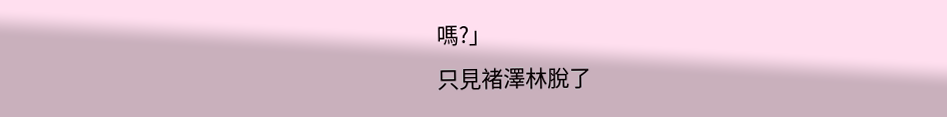嗎?」
只見褚澤林脫了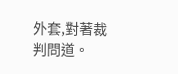外套,對著裁判問道。